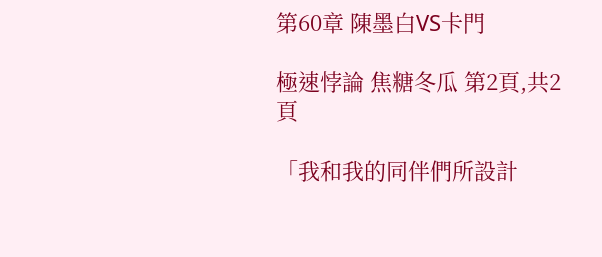第60章 陳墨白VS卡門

極速悖論 焦糖冬瓜 第2頁,共2頁

「我和我的同伴們所設計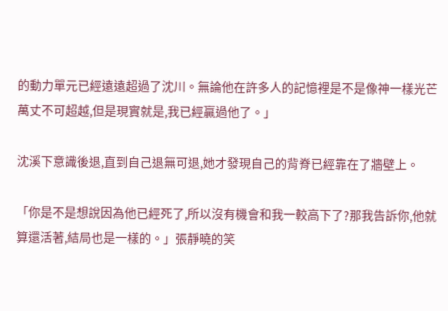的動力單元已經遠遠超過了沈川。無論他在許多人的記憶裡是不是像神一樣光芒萬丈不可超越,但是現實就是,我已經贏過他了。」

沈溪下意識後退,直到自己退無可退,她才發現自己的背脊已經靠在了牆壁上。

「你是不是想說因為他已經死了,所以沒有機會和我一較高下了?那我告訴你,他就算還活著,結局也是一樣的。」張靜曉的笑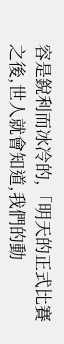容是銳利而冰冷的,「明天的正式比賽之後,世人就會知道,我們的動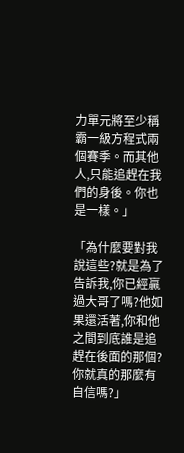力單元將至少稱霸一級方程式兩個賽季。而其他人,只能追趕在我們的身後。你也是一樣。」

「為什麼要對我說這些?就是為了告訴我,你已經贏過大哥了嗎?他如果還活著,你和他之間到底誰是追趕在後面的那個?你就真的那麼有自信嗎?」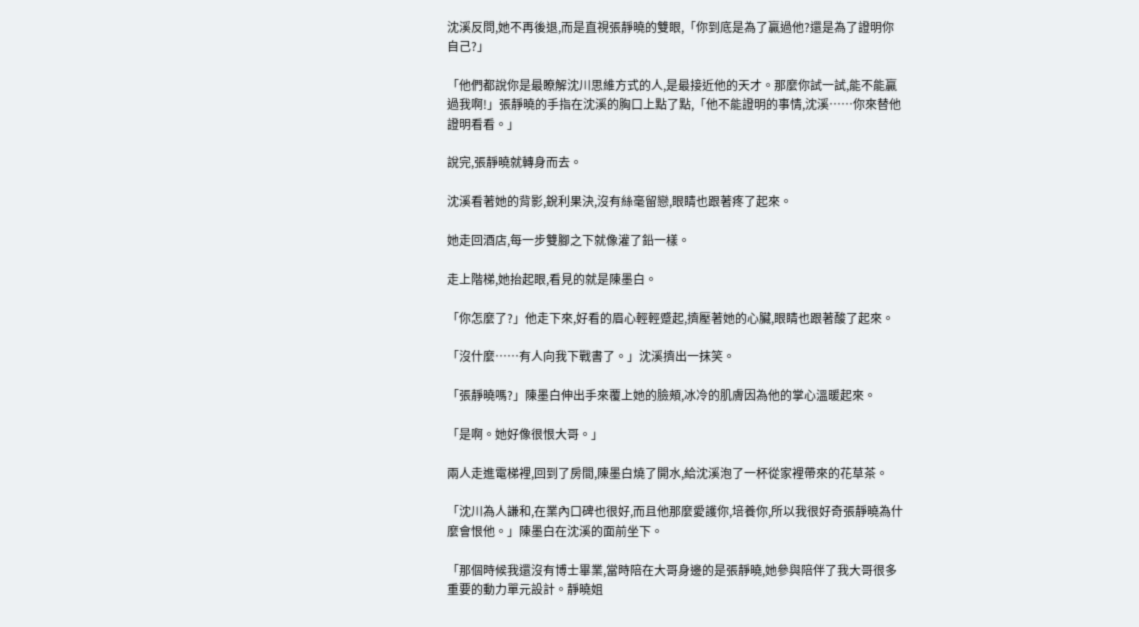沈溪反問,她不再後退,而是直視張靜曉的雙眼,「你到底是為了贏過他?還是為了證明你自己?」

「他們都說你是最瞭解沈川思維方式的人,是最接近他的天才。那麼你試一試,能不能贏過我啊!」張靜曉的手指在沈溪的胸口上點了點,「他不能證明的事情,沈溪……你來替他證明看看。」

說完,張靜曉就轉身而去。

沈溪看著她的背影,銳利果決,沒有絲毫留戀,眼睛也跟著疼了起來。

她走回酒店,每一步雙腳之下就像灌了鉛一樣。

走上階梯,她抬起眼,看見的就是陳墨白。

「你怎麼了?」他走下來,好看的眉心輕輕蹙起,擠壓著她的心臟,眼睛也跟著酸了起來。

「沒什麼……有人向我下戰書了。」沈溪擠出一抹笑。

「張靜曉嗎?」陳墨白伸出手來覆上她的臉頰,冰冷的肌膚因為他的掌心溫暖起來。

「是啊。她好像很恨大哥。」

兩人走進電梯裡,回到了房間,陳墨白燒了開水,給沈溪泡了一杯從家裡帶來的花草茶。

「沈川為人謙和,在業內口碑也很好,而且他那麼愛護你,培養你,所以我很好奇張靜曉為什麼會恨他。」陳墨白在沈溪的面前坐下。

「那個時候我還沒有博士畢業,當時陪在大哥身邊的是張靜曉,她參與陪伴了我大哥很多重要的動力單元設計。靜曉姐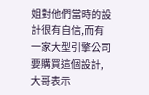姐對他們當時的設計很有自信,而有一家大型引擎公司要購買這個設計,大哥表示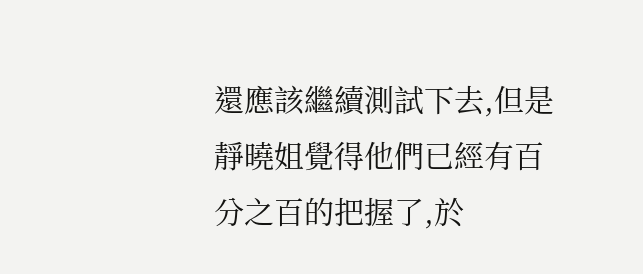還應該繼續測試下去,但是靜曉姐覺得他們已經有百分之百的把握了,於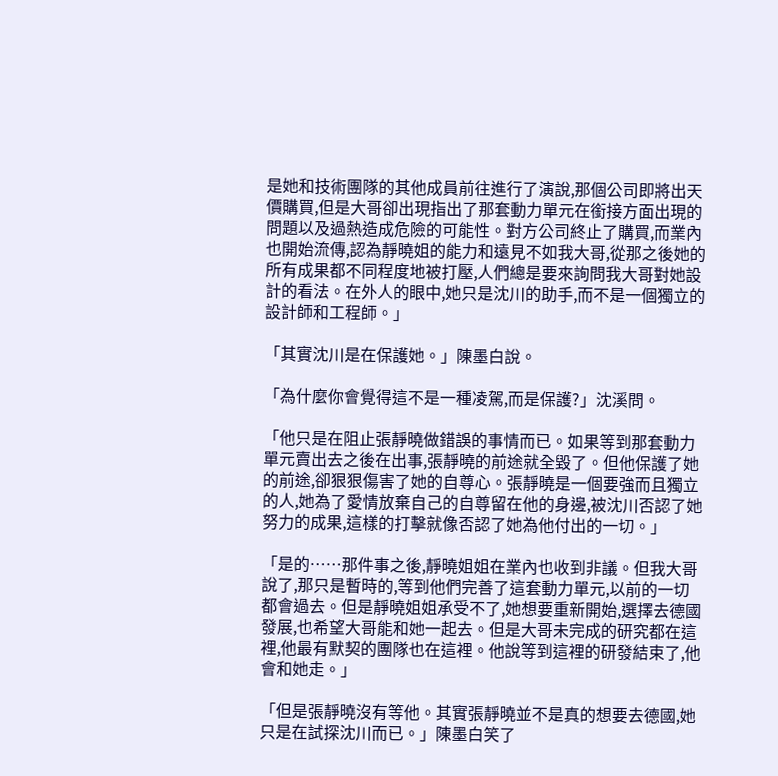是她和技術團隊的其他成員前往進行了演說,那個公司即將出天價購買,但是大哥卻出現指出了那套動力單元在銜接方面出現的問題以及過熱造成危險的可能性。對方公司終止了購買,而業內也開始流傳,認為靜曉姐的能力和遠見不如我大哥,從那之後她的所有成果都不同程度地被打壓,人們總是要來詢問我大哥對她設計的看法。在外人的眼中,她只是沈川的助手,而不是一個獨立的設計師和工程師。」

「其實沈川是在保護她。」陳墨白說。

「為什麼你會覺得這不是一種凌駕,而是保護?」沈溪問。

「他只是在阻止張靜曉做錯誤的事情而已。如果等到那套動力單元賣出去之後在出事,張靜曉的前途就全毀了。但他保護了她的前途,卻狠狠傷害了她的自尊心。張靜曉是一個要強而且獨立的人,她為了愛情放棄自己的自尊留在他的身邊,被沈川否認了她努力的成果,這樣的打擊就像否認了她為他付出的一切。」

「是的……那件事之後,靜曉姐姐在業內也收到非議。但我大哥說了,那只是暫時的,等到他們完善了這套動力單元,以前的一切都會過去。但是靜曉姐姐承受不了,她想要重新開始,選擇去德國發展,也希望大哥能和她一起去。但是大哥未完成的研究都在這裡,他最有默契的團隊也在這裡。他說等到這裡的研發結束了,他會和她走。」

「但是張靜曉沒有等他。其實張靜曉並不是真的想要去德國,她只是在試探沈川而已。」陳墨白笑了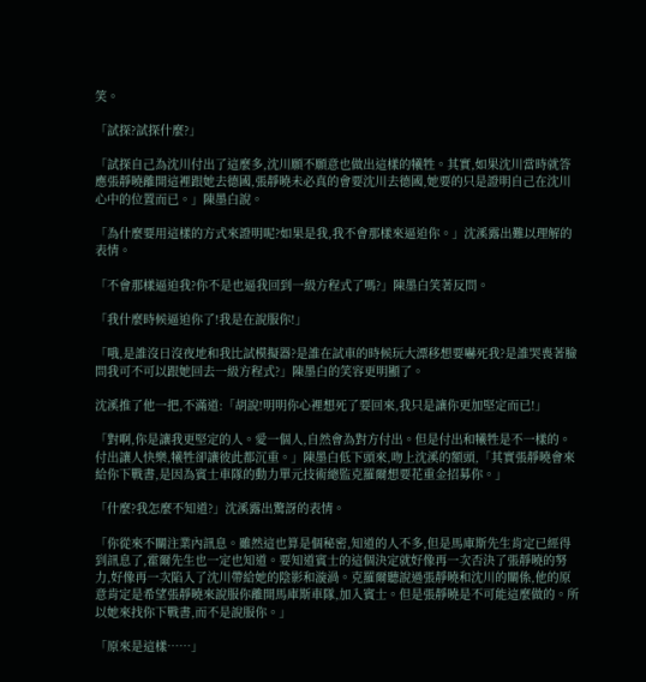笑。

「試探?試探什麼?」

「試探自己為沈川付出了這麼多,沈川願不願意也做出這樣的犧牲。其實,如果沈川當時就答應張靜曉離開這裡跟她去德國,張靜曉未必真的會要沈川去德國,她要的只是證明自己在沈川心中的位置而已。」陳墨白說。

「為什麼要用這樣的方式來證明呢?如果是我,我不會那樣來逼迫你。」沈溪露出難以理解的表情。

「不會那樣逼迫我?你不是也逼我回到一級方程式了嗎?」陳墨白笑著反問。

「我什麼時候逼迫你了!我是在說服你!」

「哦,是誰沒日沒夜地和我比試模擬器?是誰在試車的時候玩大漂移想要嚇死我?是誰哭喪著臉問我可不可以跟她回去一級方程式?」陳墨白的笑容更明顯了。

沈溪推了他一把,不滿道:「胡說!明明你心裡想死了要回來,我只是讓你更加堅定而已!」

「對啊,你是讓我更堅定的人。愛一個人,自然會為對方付出。但是付出和犧牲是不一樣的。付出讓人快樂,犧牲卻讓彼此都沉重。」陳墨白低下頭來,吻上沈溪的額頭,「其實張靜曉會來給你下戰書,是因為賓士車隊的動力單元技術總監克羅爾想要花重金招募你。」

「什麼?我怎麼不知道?」沈溪露出驚訝的表情。

「你從來不關注業內訊息。雖然這也算是個秘密,知道的人不多,但是馬庫斯先生肯定已經得到訊息了,霍爾先生也一定也知道。要知道賓士的這個決定就好像再一次否決了張靜曉的努力,好像再一次陷入了沈川帶給她的陰影和漩渦。克羅爾聽說過張靜曉和沈川的關係,他的原意肯定是希望張靜曉來說服你離開馬庫斯車隊,加入賓士。但是張靜曉是不可能這麼做的。所以她來找你下戰書,而不是說服你。」

「原來是這樣……」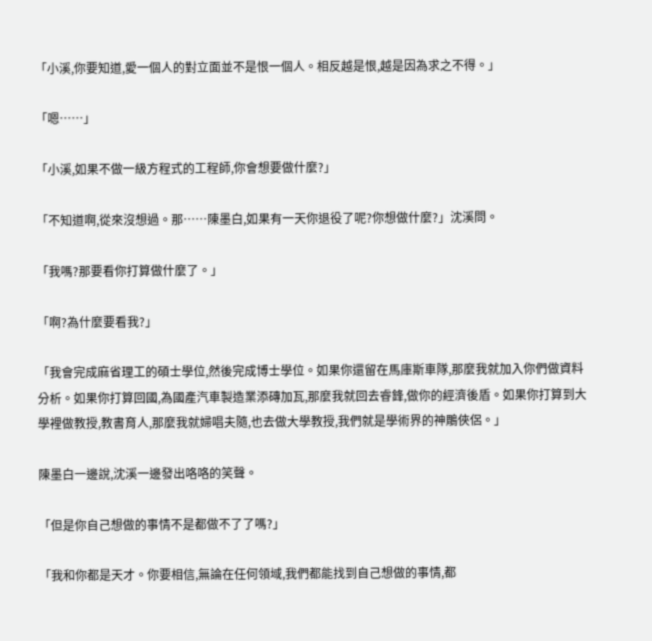「小溪,你要知道,愛一個人的對立面並不是恨一個人。相反越是恨,越是因為求之不得。」

「嗯……」

「小溪,如果不做一級方程式的工程師,你會想要做什麼?」

「不知道啊,從來沒想過。那……陳墨白,如果有一天你退役了呢?你想做什麼?」沈溪問。

「我嗎?那要看你打算做什麼了。」

「啊?為什麼要看我?」

「我會完成麻省理工的碩士學位,然後完成博士學位。如果你還留在馬庫斯車隊,那麼我就加入你們做資料分析。如果你打算回國,為國產汽車製造業添磚加瓦,那麼我就回去睿鋒,做你的經濟後盾。如果你打算到大學裡做教授,教書育人,那麼我就婦唱夫隨,也去做大學教授,我們就是學術界的神鵰俠侶。」

陳墨白一邊說,沈溪一邊發出咯咯的笑聲。

「但是你自己想做的事情不是都做不了了嗎?」

「我和你都是天才。你要相信,無論在任何領域,我們都能找到自己想做的事情,都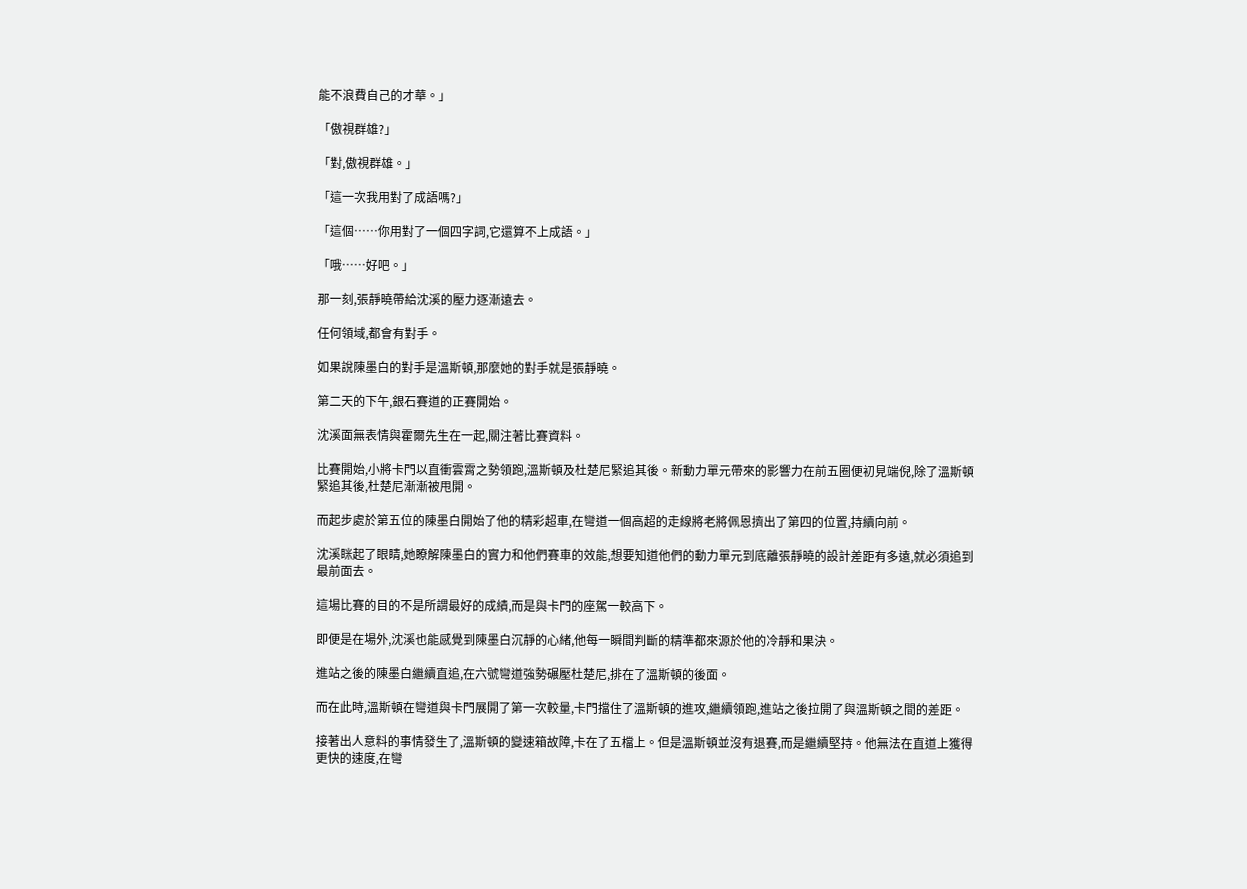能不浪費自己的才華。」

「傲視群雄?」

「對,傲視群雄。」

「這一次我用對了成語嗎?」

「這個……你用對了一個四字詞,它還算不上成語。」

「哦……好吧。」

那一刻,張靜曉帶給沈溪的壓力逐漸遠去。

任何領域,都會有對手。

如果說陳墨白的對手是溫斯頓,那麼她的對手就是張靜曉。

第二天的下午,銀石賽道的正賽開始。

沈溪面無表情與霍爾先生在一起,關注著比賽資料。

比賽開始,小將卡門以直衝雲霄之勢領跑,溫斯頓及杜楚尼緊追其後。新動力單元帶來的影響力在前五圈便初見端倪,除了溫斯頓緊追其後,杜楚尼漸漸被甩開。

而起步處於第五位的陳墨白開始了他的精彩超車,在彎道一個高超的走線將老將佩恩擠出了第四的位置,持續向前。

沈溪眯起了眼睛,她瞭解陳墨白的實力和他們賽車的效能,想要知道他們的動力單元到底離張靜曉的設計差距有多遠,就必須追到最前面去。

這場比賽的目的不是所謂最好的成績,而是與卡門的座駕一較高下。

即便是在場外,沈溪也能感覺到陳墨白沉靜的心緒,他每一瞬間判斷的精準都來源於他的冷靜和果決。

進站之後的陳墨白繼續直追,在六號彎道強勢碾壓杜楚尼,排在了溫斯頓的後面。

而在此時,溫斯頓在彎道與卡門展開了第一次較量,卡門擋住了溫斯頓的進攻,繼續領跑,進站之後拉開了與溫斯頓之間的差距。

接著出人意料的事情發生了,溫斯頓的變速箱故障,卡在了五檔上。但是溫斯頓並沒有退賽,而是繼續堅持。他無法在直道上獲得更快的速度,在彎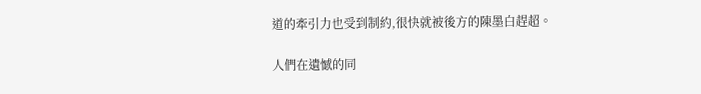道的牽引力也受到制約,很快就被後方的陳墨白趕超。

人們在遺憾的同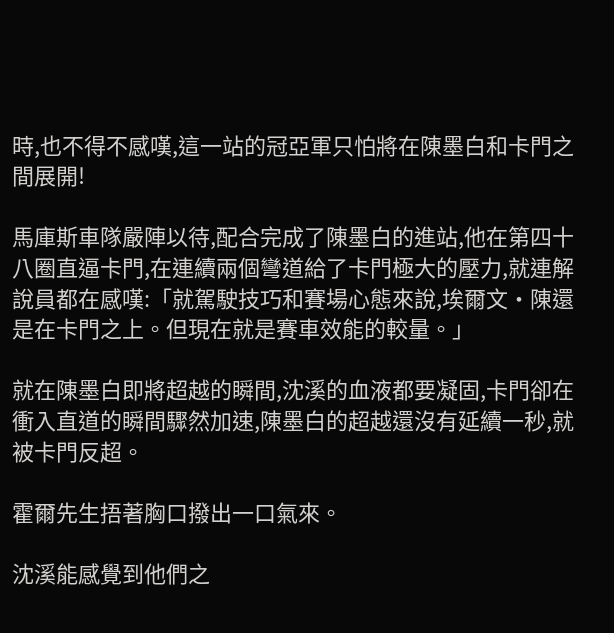時,也不得不感嘆,這一站的冠亞軍只怕將在陳墨白和卡門之間展開!

馬庫斯車隊嚴陣以待,配合完成了陳墨白的進站,他在第四十八圈直逼卡門,在連續兩個彎道給了卡門極大的壓力,就連解說員都在感嘆:「就駕駛技巧和賽場心態來說,埃爾文·陳還是在卡門之上。但現在就是賽車效能的較量。」

就在陳墨白即將超越的瞬間,沈溪的血液都要凝固,卡門卻在衝入直道的瞬間驟然加速,陳墨白的超越還沒有延續一秒,就被卡門反超。

霍爾先生捂著胸口撥出一口氣來。

沈溪能感覺到他們之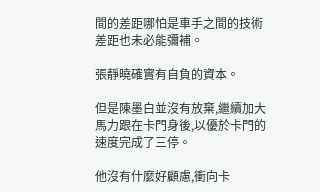間的差距哪怕是車手之間的技術差距也未必能彌補。

張靜曉確實有自負的資本。

但是陳墨白並沒有放棄,繼續加大馬力跟在卡門身後,以優於卡門的速度完成了三停。

他沒有什麼好顧慮,衝向卡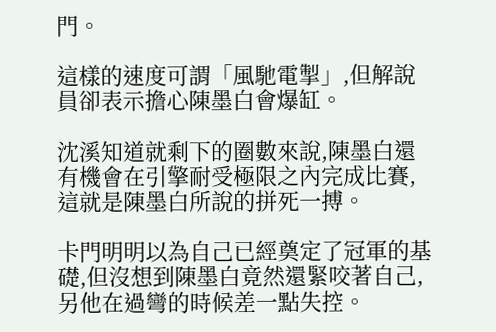門。

這樣的速度可謂「風馳電掣」,但解說員卻表示擔心陳墨白會爆缸。

沈溪知道就剩下的圈數來說,陳墨白還有機會在引擎耐受極限之內完成比賽,這就是陳墨白所說的拼死一搏。

卡門明明以為自己已經奠定了冠軍的基礎,但沒想到陳墨白竟然還緊咬著自己,另他在過彎的時候差一點失控。